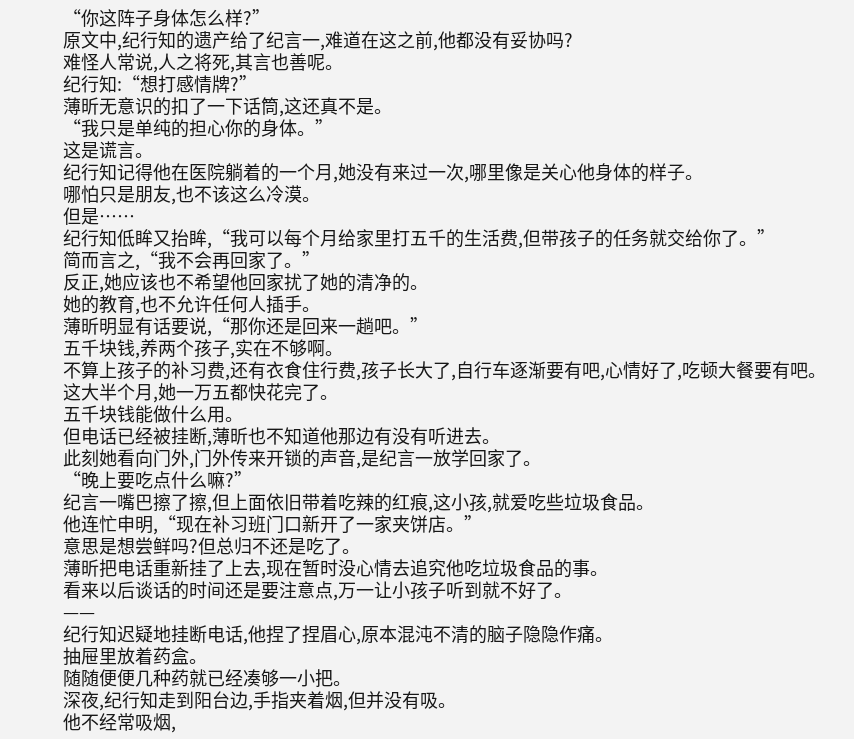“你这阵子身体怎么样?”
原文中,纪行知的遗产给了纪言一,难道在这之前,他都没有妥协吗?
难怪人常说,人之将死,其言也善呢。
纪行知:“想打感情牌?”
薄昕无意识的扣了一下话筒,这还真不是。
“我只是单纯的担心你的身体。”
这是谎言。
纪行知记得他在医院躺着的一个月,她没有来过一次,哪里像是关心他身体的样子。
哪怕只是朋友,也不该这么冷漠。
但是……
纪行知低眸又抬眸,“我可以每个月给家里打五千的生活费,但带孩子的任务就交给你了。”
简而言之,“我不会再回家了。”
反正,她应该也不希望他回家扰了她的清净的。
她的教育,也不允许任何人插手。
薄昕明显有话要说,“那你还是回来一趟吧。”
五千块钱,养两个孩子,实在不够啊。
不算上孩子的补习费,还有衣食住行费,孩子长大了,自行车逐渐要有吧,心情好了,吃顿大餐要有吧。
这大半个月,她一万五都快花完了。
五千块钱能做什么用。
但电话已经被挂断,薄昕也不知道他那边有没有听进去。
此刻她看向门外,门外传来开锁的声音,是纪言一放学回家了。
“晚上要吃点什么嘛?”
纪言一嘴巴擦了擦,但上面依旧带着吃辣的红痕,这小孩,就爱吃些垃圾食品。
他连忙申明,“现在补习班门口新开了一家夹饼店。”
意思是想尝鲜吗?但总归不还是吃了。
薄昕把电话重新挂了上去,现在暂时没心情去追究他吃垃圾食品的事。
看来以后谈话的时间还是要注意点,万一让小孩子听到就不好了。
——
纪行知迟疑地挂断电话,他捏了捏眉心,原本混沌不清的脑子隐隐作痛。
抽屉里放着药盒。
随随便便几种药就已经凑够一小把。
深夜,纪行知走到阳台边,手指夹着烟,但并没有吸。
他不经常吸烟,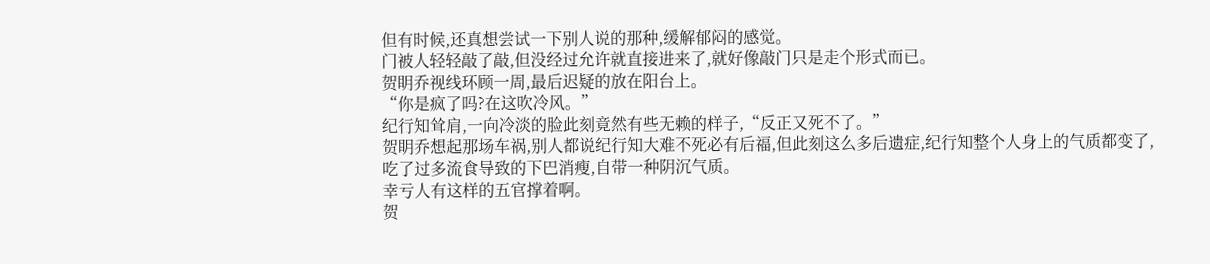但有时候,还真想尝试一下别人说的那种,缓解郁闷的感觉。
门被人轻轻敲了敲,但没经过允许就直接进来了,就好像敲门只是走个形式而已。
贺眀乔视线环顾一周,最后迟疑的放在阳台上。
“你是疯了吗?在这吹冷风。”
纪行知耸肩,一向冷淡的脸此刻竟然有些无赖的样子,“反正又死不了。”
贺眀乔想起那场车祸,别人都说纪行知大难不死必有后福,但此刻这么多后遗症,纪行知整个人身上的气质都变了,吃了过多流食导致的下巴消瘦,自带一种阴沉气质。
幸亏人有这样的五官撑着啊。
贺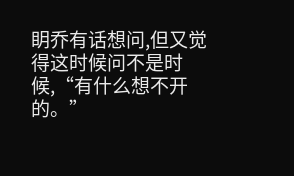眀乔有话想问,但又觉得这时候问不是时候,“有什么想不开的。”